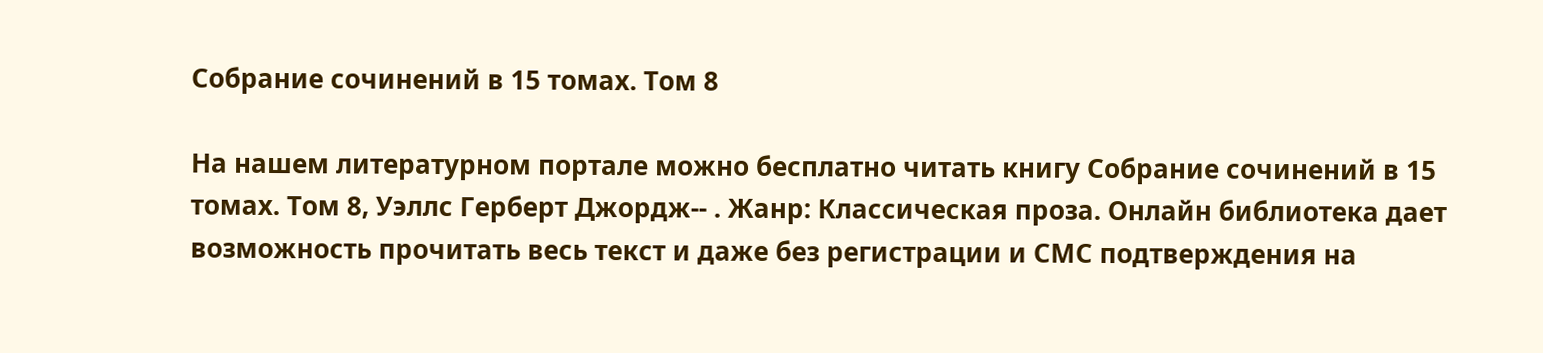Собрание сочинений в 15 томах. Том 8

На нашем литературном портале можно бесплатно читать книгу Собрание сочинений в 15 томах. Том 8, Уэллс Герберт Джордж-- . Жанр: Классическая проза. Онлайн библиотека дает возможность прочитать весь текст и даже без регистрации и СМС подтверждения на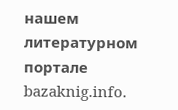нашем литературном портале bazaknig.info.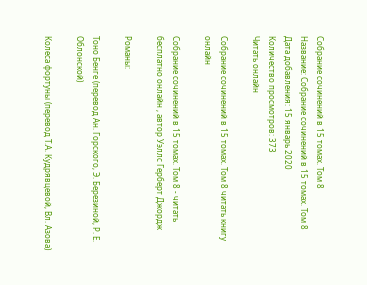Собрание сочинений в 15 томах. Том 8
Название: Собрание сочинений в 15 томах. Том 8
Дата добавления: 15 январь 2020
Количество просмотров: 373
Читать онлайн

Собрание сочинений в 15 томах. Том 8 читать книгу онлайн

Собрание сочинений в 15 томах. Том 8 - читать бесплатно онлайн , автор Уэллс Герберт Джордж

Романы:

Тоно Бенге (перевод Ан. Горского, Э. Березиной, Р. Е. Облонской)

Колеса фортуны (перевод Т.А. Кудрявцевой, Вл. Азова)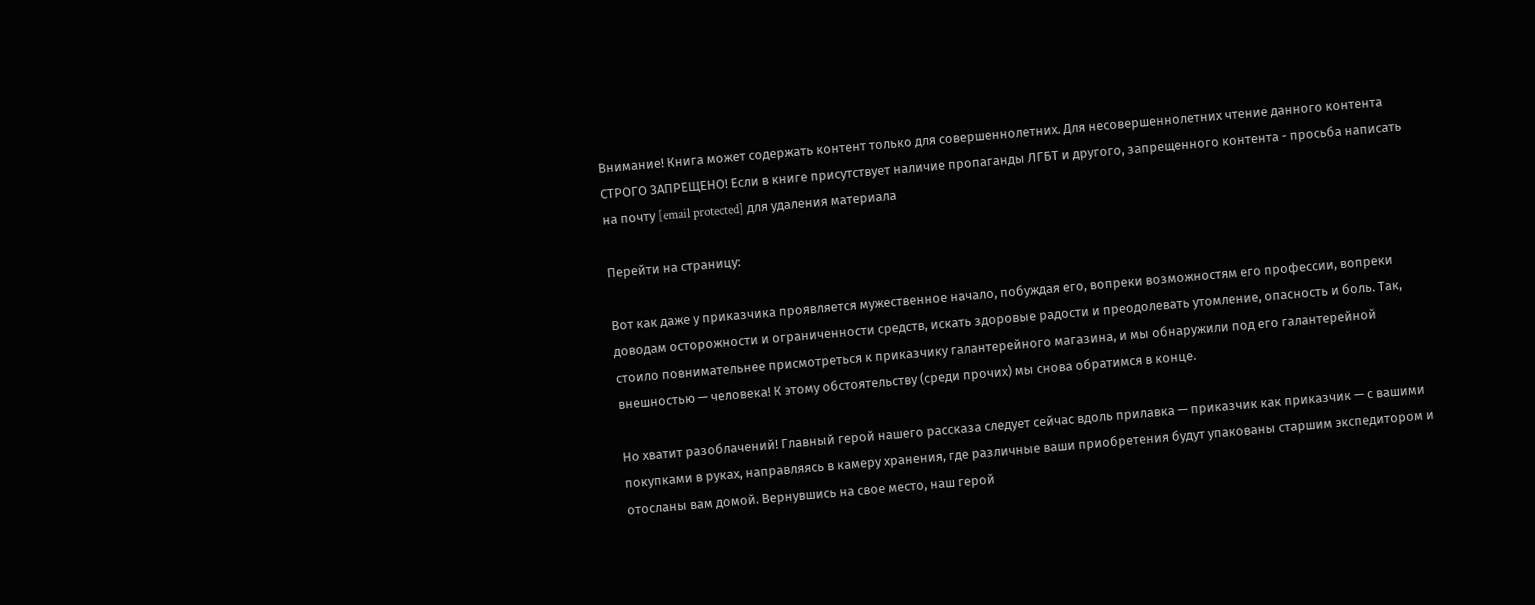Внимание! Книга может содержать контент только для совершеннолетних. Для несовершеннолетних чтение данного контента СТРОГО ЗАПРЕЩЕНО! Если в книге присутствует наличие пропаганды ЛГБТ и другого, запрещенного контента - просьба написать на почту [email protected] для удаления материала

Перейти на страницу:

Вот как даже у приказчика проявляется мужественное начало, побуждая его, вопреки возможностям его профессии, вопреки доводам осторожности и ограниченности средств, искать здоровые радости и преодолевать утомление, опасность и боль. Так, стоило повнимательнее присмотреться к приказчику галантерейного магазина, и мы обнаружили под его галантерейной внешностью — человека! К этому обстоятельству (среди прочих) мы снова обратимся в конце.

Но хватит разоблачений! Главный герой нашего рассказа следует сейчас вдоль прилавка — приказчик как приказчик — с вашими покупками в руках, направляясь в камеру хранения, где различные ваши приобретения будут упакованы старшим экспедитором и отосланы вам домой. Вернувшись на свое место, наш герой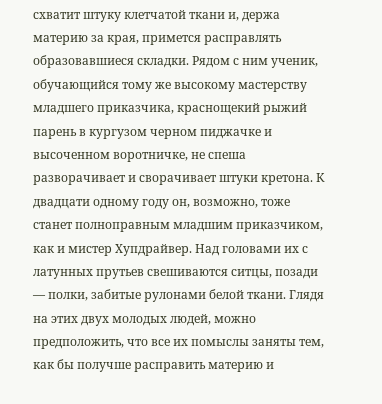схватит штуку клетчатой ткани и, держа материю за края, примется расправлять образовавшиеся складки. Рядом с ним ученик, обучающийся тому же высокому мастерству младшего приказчика, краснощекий рыжий парень в кургузом черном пиджачке и высоченном воротничке, не спеша разворачивает и сворачивает штуки кретона. К двадцати одному году он, возможно, тоже станет полноправным младшим приказчиком, как и мистер Хупдрайвер. Над головами их с латунных прутьев свешиваются ситцы, позади — полки, забитые рулонами белой ткани. Глядя на этих двух молодых людей, можно предположить, что все их помыслы заняты тем, как бы получше расправить материю и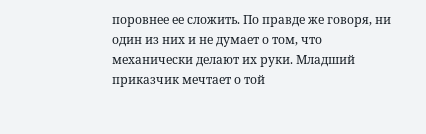поровнее ее сложить. По правде же говоря, ни один из них и не думает о том, что механически делают их руки. Младший приказчик мечтает о той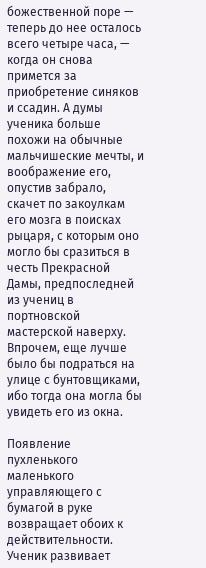божественной поре — теперь до нее осталось всего четыре часа, — когда он снова примется за приобретение синяков и ссадин. А думы ученика больше похожи на обычные мальчишеские мечты, и воображение его, опустив забрало, скачет по закоулкам его мозга в поисках рыцаря, с которым оно могло бы сразиться в честь Прекрасной Дамы, предпоследней из учениц в портновской мастерской наверху. Впрочем, еще лучше было бы подраться на улице с бунтовщиками, ибо тогда она могла бы увидеть его из окна.

Появление пухленького маленького управляющего с бумагой в руке возвращает обоих к действительности. Ученик развивает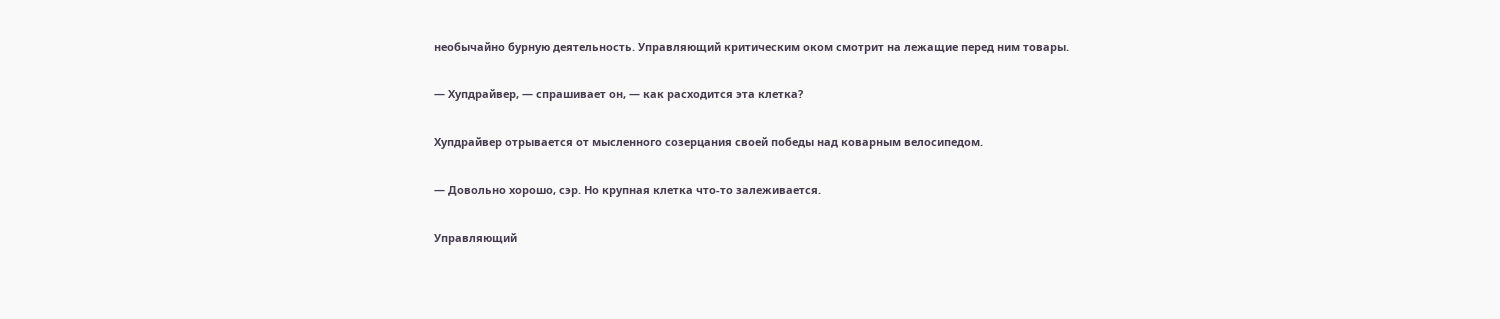необычайно бурную деятельность. Управляющий критическим оком смотрит на лежащие перед ним товары.

— Хупдрайвер, — спрашивает он, — как расходится эта клетка?

Хупдрайвер отрывается от мысленного созерцания своей победы над коварным велосипедом.

— Довольно хорошо, сэр. Но крупная клетка что-то залеживается.

Управляющий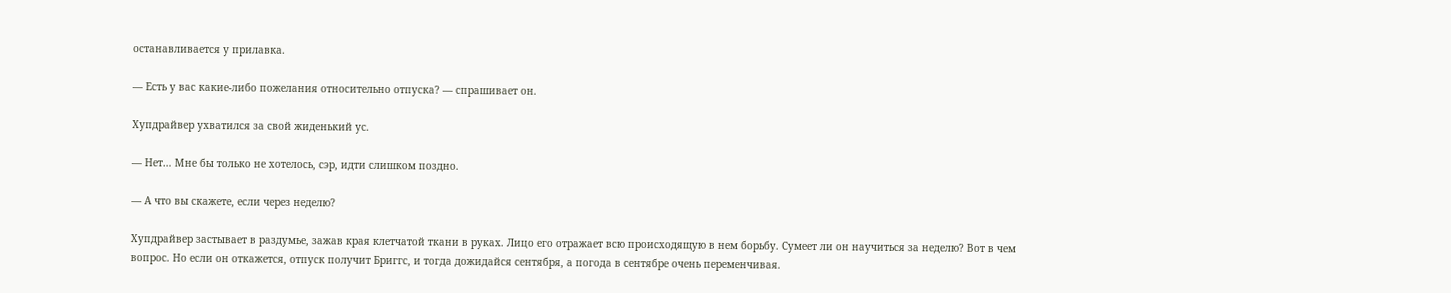останавливается у прилавка.

— Есть у вас какие-либо пожелания относительно отпуска? — спрашивает он.

Хупдрайвер ухватился за свой жиденький ус.

— Нет… Мне бы только не хотелось, сэр, идти слишком поздно.

— А что вы скажете, если через неделю?

Хупдрайвер застывает в раздумье, зажав края клетчатой ткани в руках. Лицо его отражает всю происходящую в нем борьбу. Сумеет ли он научиться за неделю? Вот в чем вопрос. Но если он откажется, отпуск получит Бриггс, и тогда дожидайся сентября, а погода в сентябре очень переменчивая.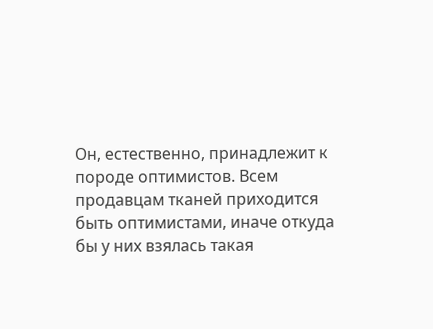Он, естественно, принадлежит к породе оптимистов. Всем продавцам тканей приходится быть оптимистами, иначе откуда бы у них взялась такая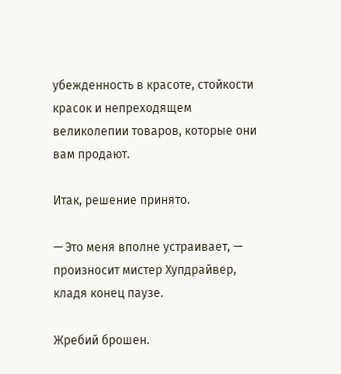убежденность в красоте, стойкости красок и непреходящем великолепии товаров, которые они вам продают.

Итак, решение принято.

— Это меня вполне устраивает, — произносит мистер Хупдрайвер, кладя конец паузе.

Жребий брошен.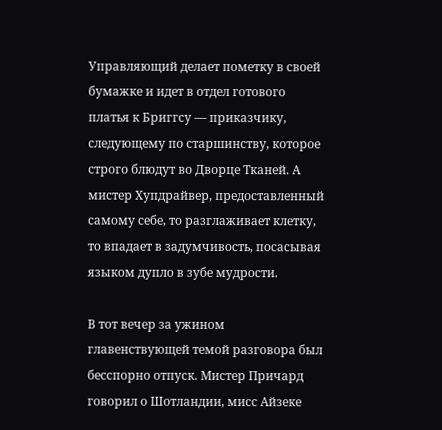Управляющий делает пометку в своей бумажке и идет в отдел готового платья к Бриггсу — приказчику, следующему по старшинству, которое строго блюдут во Дворце Тканей. А мистер Хупдрайвер, предоставленный самому себе, то разглаживает клетку, то впадает в задумчивость, посасывая языком дупло в зубе мудрости.

В тот вечер за ужином главенствующей темой разговора был бесспорно отпуск. Мистер Причард говорил о Шотландии, мисс Айзеке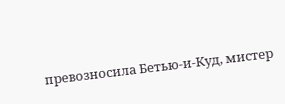превозносила Бетью-и-Куд, мистер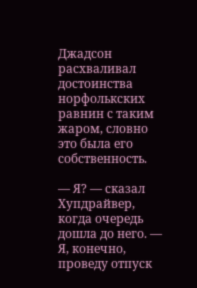Джадсон расхваливал достоинства норфолькских равнин с таким жаром, словно это была его собственность.

— Я? — сказал Хупдрайвер, когда очередь дошла до него. — Я, конечно, проведу отпуск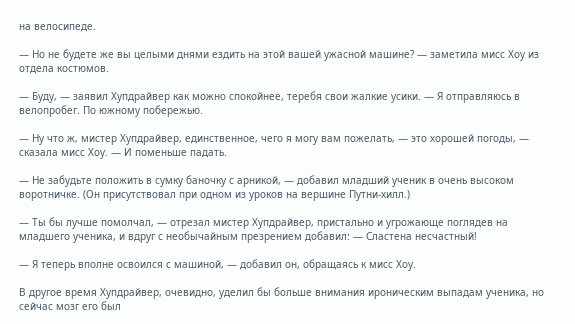на велосипеде.

— Но не будете же вы целыми днями ездить на этой вашей ужасной машине? — заметила мисс Хоу из отдела костюмов.

— Буду, — заявил Хупдрайвер как можно спокойнее, теребя свои жалкие усики. — Я отправляюсь в велопробег. По южному побережью.

— Ну что ж, мистер Хупдрайвер, единственное, чего я могу вам пожелать, — это хорошей погоды, — сказала мисс Хоу. — И поменьше падать.

— Не забудьте положить в сумку баночку с арникой, — добавил младший ученик в очень высоком воротничке. (Он присутствовал при одном из уроков на вершине Путни-хилл.)

— Ты бы лучше помолчал, — отрезал мистер Хупдрайвер, пристально и угрожающе поглядев на младшего ученика, и вдруг с необычайным презрением добавил: — Сластена несчастный!

— Я теперь вполне освоился с машиной, — добавил он, обращаясь к мисс Хоу.

В другое время Хупдрайвер, очевидно, уделил бы больше внимания ироническим выпадам ученика, но сейчас мозг его был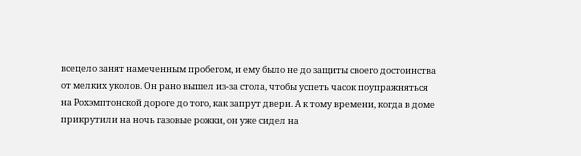всецело занят намеченным пробегом, и ему было не до защиты своего достоинства от мелких уколов. Он рано вышел из-за стола, чтобы успеть часок поупражняться на Рохэмптонской дороге до того, как запрут двери. А к тому времени, когда в доме прикрутили на ночь газовые рожки, он уже сидел на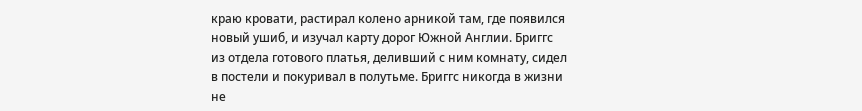краю кровати, растирал колено арникой там, где появился новый ушиб, и изучал карту дорог Южной Англии. Бриггс из отдела готового платья, деливший с ним комнату, сидел в постели и покуривал в полутьме. Бриггс никогда в жизни не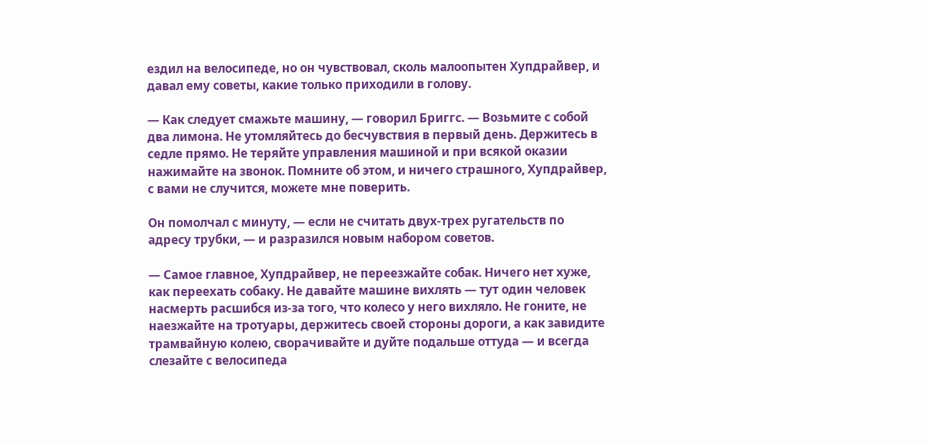ездил на велосипеде, но он чувствовал, сколь малоопытен Хупдрайвер, и давал ему советы, какие только приходили в голову.

— Как следует смажьте машину, — говорил Бриггс. — Возьмите с собой два лимона. Не утомляйтесь до бесчувствия в первый день. Держитесь в седле прямо. Не теряйте управления машиной и при всякой оказии нажимайте на звонок. Помните об этом, и ничего страшного, Хупдрайвер, с вами не случится, можете мне поверить.

Он помолчал с минуту, — если не считать двух-трех ругательств по адресу трубки, — и разразился новым набором советов.

— Самое главное, Хупдрайвер, не переезжайте собак. Ничего нет хуже, как переехать собаку. Не давайте машине вихлять — тут один человек насмерть расшибся из-за того, что колесо у него вихляло. Не гоните, не наезжайте на тротуары, держитесь своей стороны дороги, а как завидите трамвайную колею, сворачивайте и дуйте подальше оттуда — и всегда слезайте с велосипеда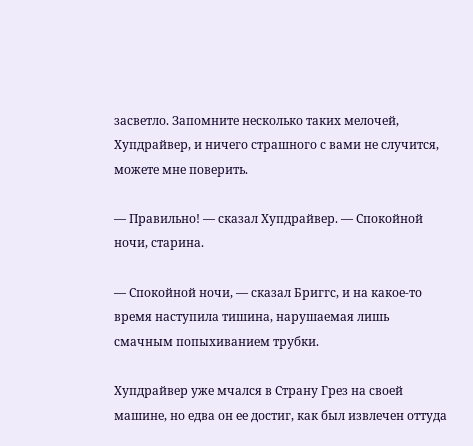засветло. Запомните несколько таких мелочей, Хупдрайвер, и ничего страшного с вами не случится, можете мне поверить.

— Правильно! — сказал Хупдрайвер. — Спокойной ночи, старина.

— Спокойной ночи, — сказал Бриггс, и на какое-то время наступила тишина, нарушаемая лишь смачным попыхиванием трубки.

Хупдрайвер уже мчался в Страну Грез на своей машине, но едва он ее достиг, как был извлечен оттуда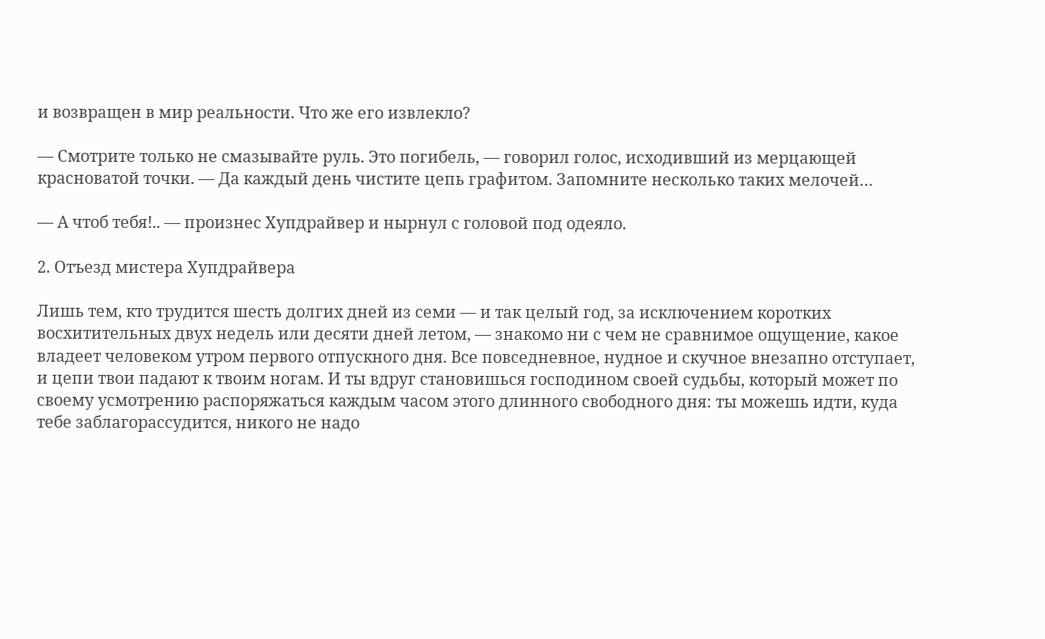и возвращен в мир реальности. Что же его извлекло?

— Смотрите только не смазывайте руль. Это погибель, — говорил голос, исходивший из мерцающей красноватой точки. — Да каждый день чистите цепь графитом. Запомните несколько таких мелочей…

— А чтоб тебя!.. — произнес Хупдрайвер и нырнул с головой под одеяло.

2. Отъезд мистера Хупдрайвера

Лишь тем, кто трудится шесть долгих дней из семи — и так целый год, за исключением коротких восхитительных двух недель или десяти дней летом, — знакомо ни с чем не сравнимое ощущение, какое владеет человеком утром первого отпускного дня. Все повседневное, нудное и скучное внезапно отступает, и цепи твои падают к твоим ногам. И ты вдруг становишься господином своей судьбы, который может по своему усмотрению распоряжаться каждым часом этого длинного свободного дня: ты можешь идти, куда тебе заблагорассудится, никого не надо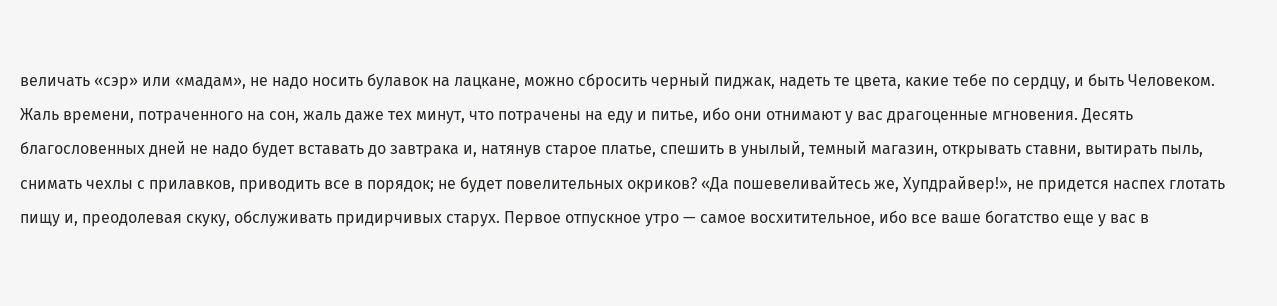величать «сэр» или «мадам», не надо носить булавок на лацкане, можно сбросить черный пиджак, надеть те цвета, какие тебе по сердцу, и быть Человеком. Жаль времени, потраченного на сон, жаль даже тех минут, что потрачены на еду и питье, ибо они отнимают у вас драгоценные мгновения. Десять благословенных дней не надо будет вставать до завтрака и, натянув старое платье, спешить в унылый, темный магазин, открывать ставни, вытирать пыль, снимать чехлы с прилавков, приводить все в порядок; не будет повелительных окриков? «Да пошевеливайтесь же, Хупдрайвер!», не придется наспех глотать пищу и, преодолевая скуку, обслуживать придирчивых старух. Первое отпускное утро — самое восхитительное, ибо все ваше богатство еще у вас в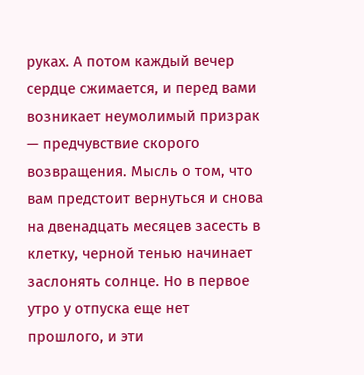руках. А потом каждый вечер сердце сжимается, и перед вами возникает неумолимый призрак — предчувствие скорого возвращения. Мысль о том, что вам предстоит вернуться и снова на двенадцать месяцев засесть в клетку, черной тенью начинает заслонять солнце. Но в первое утро у отпуска еще нет прошлого, и эти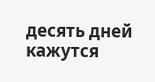десять дней кажутся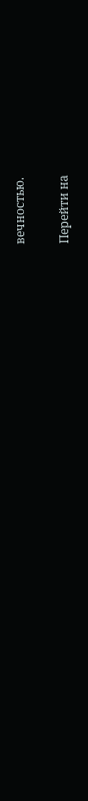вечностью.

Перейти на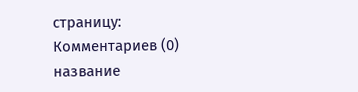страницу:
Комментариев (0)
название